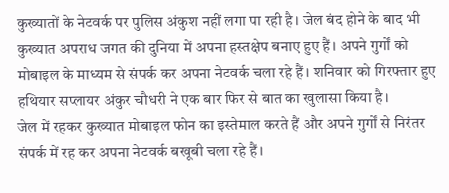कुख्यातों के नेटवर्क पर पुलिस अंकुश नहीं लगा पा रही है। जेल बंद होने के बाद भी कुख्यात अपराध जगत की दुनिया में अपना हस्तक्षेप बनाए हुए हैं। अपने गुर्गों को मोबाइल के माध्यम से संपर्क कर अपना नेटवर्क चला रहे हैं। शनिवार को गिरफ्तार हुए हथियार सप्लायर अंकुर चौधरी ने एक बार फिर से बात का खुलासा किया है।
जेल में रहकर कुख्यात मोबाइल फोन का इस्तेमाल करते हैं और अपने गुर्गों से निरंतर संपर्क में रह कर अपना नेटवर्क बखूबी चला रहे हैं।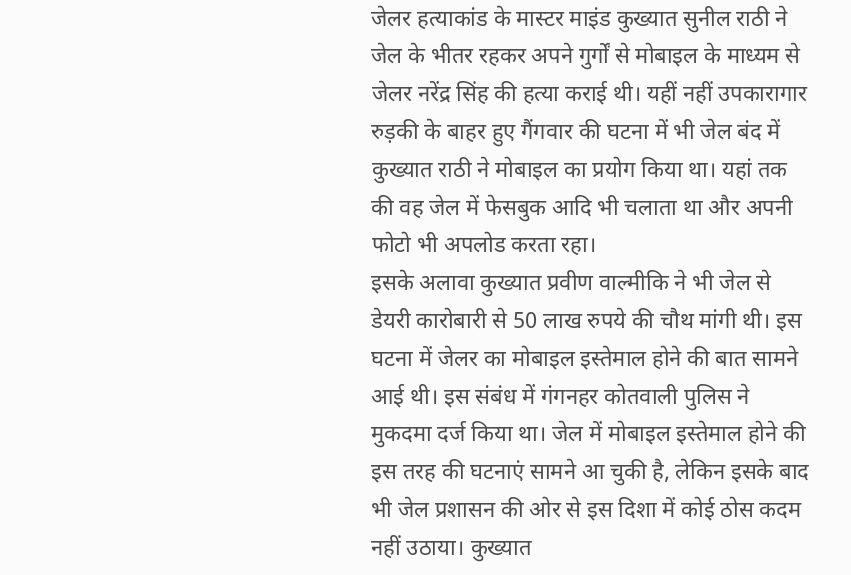जेलर हत्याकांड के मास्टर माइंड कुख्यात सुनील राठी ने जेल के भीतर रहकर अपने गुर्गों से मोबाइल के माध्यम से जेलर नरेंद्र सिंह की हत्या कराई थी। यहीं नहीं उपकारागार रुड़की के बाहर हुए गैंगवार की घटना में भी जेल बंद में कुख्यात राठी ने मोबाइल का प्रयोग किया था। यहां तक की वह जेल में फेसबुक आदि भी चलाता था और अपनी फोटो भी अपलोड करता रहा।
इसके अलावा कुख्यात प्रवीण वाल्मीकि ने भी जेल से डेयरी कारोबारी से 50 लाख रुपये की चौथ मांगी थी। इस घटना में जेलर का मोबाइल इस्तेमाल होने की बात सामने आई थी। इस संबंध में गंगनहर कोतवाली पुलिस ने मुकदमा दर्ज किया था। जेल में मोबाइल इस्तेमाल होने की इस तरह की घटनाएं सामने आ चुकी है, लेकिन इसके बाद भी जेल प्रशासन की ओर से इस दिशा में कोई ठोस कदम नहीं उठाया। कुख्यात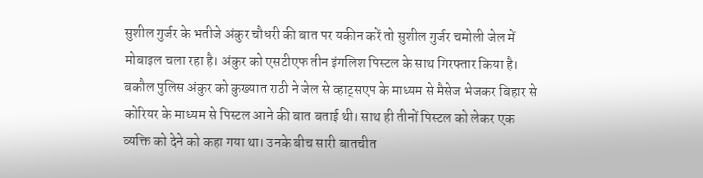सुशील गुर्जर के भतीजे अंकुर चौधरी की बात पर यकीन करें तो सुशील गुर्जर चमोली जेल में मोबाइल चला रहा है। अंकुर को एसटीएफ तीन इंगलिश पिस्टल के साथ गिरफ्तार किया है। बकौल पुलिस अंकुर को कुख्यात राठी ने जेल से व्हाट्सएप के माध्यम से मैसेज भेजकर बिहार से कोरियर के माध्यम से पिस्टल आने की बात बताई थी। साथ ही तीनों पिस्टल को लेकर एक व्यक्ति को देने को कहा गया था। उनके बीच सारी बातचीत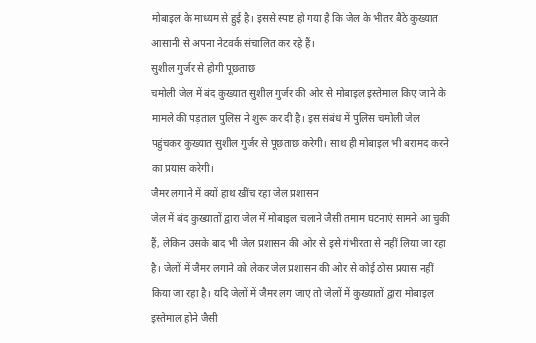मोबाइल के माध्यम से हुई है। इससे स्पष्ट हो गया है कि जेल के भीतर बैठे कुख्यात आसानी से अपना नेटवर्क संचालित कर रहे हैं।
सुशील गुर्जर से होगी पूछताछ
चमोली जेल में बंद कुख्यात सुशील गुर्जर की ओर से मोबाइल इस्तेमाल किए जाने के मामले की पड़ताल पुलिस ने शुरू कर दी है। इस संबंध में पुलिस चमोली जेल पहुंचकर कुख्यात सुशील गुर्जर से पूछताछ करेगी। साथ ही मोबाइल भी बरामद करने का प्रयास करेगी।
जैमर लगाने में क्यों हाथ खींच रहा जेल प्रशासन
जेल में बंद कुख्यातों द्वारा जेल में मोबाइल चलाने जैसी तमाम घटनाएं सामने आ चुकी हैं, लेकिन उसके बाद भी जेल प्रशासन की ओर से इसे गंभीरता से नहीं लिया जा रहा है। जेलों में जैमर लगाने को लेकर जेल प्रशासन की ओर से कोई ठोस प्रयास नहीं किया जा रहा है। यदि जेलों में जैमर लग जाए तो जेलों में कुख्यातों द्वारा मोबाइल इस्तेमाल होने जैसी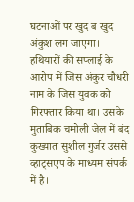घटनाओं पर खुद ब खुद अंकुश लग जाएगा।
हथियारों की सप्लाई के आरोप में जिस अंकुर चौधरी नाम के जिस युवक को गिरफ्तार किया था। उसके मुताबिक चमोली जेल में बंद कुख्यात सुशील गुर्जर उससे व्हाट्सएप के माध्यम संपर्क में है।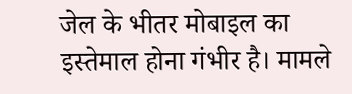जेल के भीतर मोबाइल का इस्तेमाल होना गंभीर है। मामले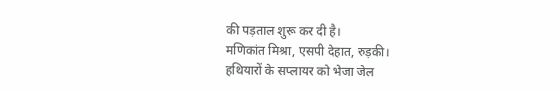की पड़ताल शुरू कर दी है।
मणिकांत मिश्रा, एसपी देहात, रुड़की।
हथियारों के सप्लायर को भेजा जेल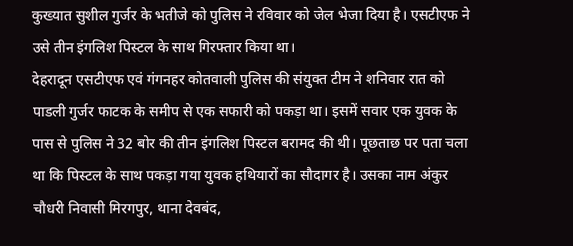कुख्यात सुशील गुर्जर के भतीजे को पुलिस ने रविवार को जेल भेजा दिया है। एसटीएफ ने उसे तीन इंगलिश पिस्टल के साथ गिरफ्तार किया था।
देहरादून एसटीएफ एवं गंगनहर कोतवाली पुलिस की संयुक्त टीम ने शनिवार रात को पाडली गुर्जर फाटक के समीप से एक सफारी को पकड़ा था। इसमें सवार एक युवक के पास से पुलिस ने 32 बोर की तीन इंगलिश पिस्टल बरामद की थी। पूछताछ पर पता चला था कि पिस्टल के साथ पकड़ा गया युवक हथियारों का सौदागर है। उसका नाम अंकुर चौधरी निवासी मिरगपुर, थाना देवबंद,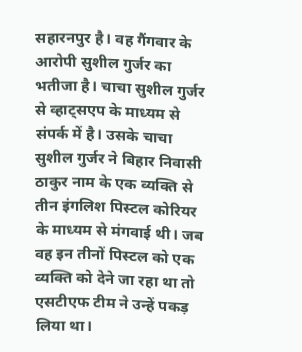सहारनपुर है। वह गैंगवार के आरोपी सुशील गुर्जर का भतीजा है। चाचा सुशील गुर्जर से व्हाट्सएप के माध्यम से संपर्क में है। उसके चाचा सुशील गुर्जर ने बिहार निवासी ठाकुर नाम के एक व्यक्ति से तीन इंगलिश पिस्टल कोरियर के माध्यम से मंगवाई थी। जब वह इन तीनों पिस्टल को एक व्यक्ति को देने जा रहा था तो एसटीएफ टीम ने उन्हें पकड़ लिया था।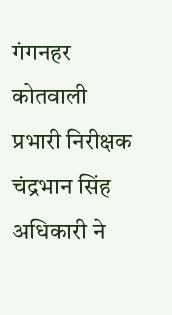गंगनहर कोतवाली प्रभारी निरीक्षक चंद्रभान सिंह अधिकारी ने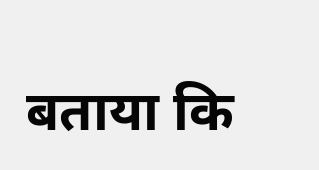बताया कि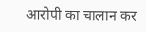आरोपी का चालान कर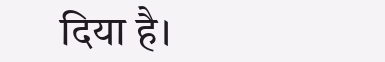दिया है।